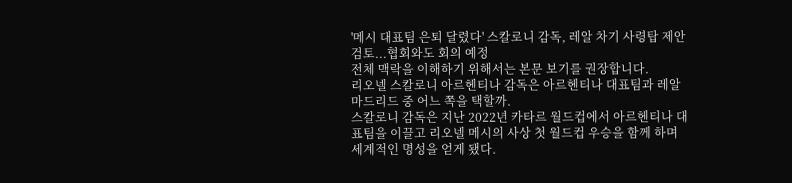'메시 대표팀 은퇴 달렸다' 스칼로니 감독, 레알 차기 사령탑 제안 검토...협회와도 회의 예정
전체 맥락을 이해하기 위해서는 본문 보기를 권장합니다.
리오넬 스칼로니 아르헨티나 감독은 아르헨티나 대표팀과 레알 마드리드 중 어느 쪽을 택할까.
스칼로니 감독은 지난 2022년 카타르 월드컵에서 아르헨티나 대표팀을 이끌고 리오넬 메시의 사상 첫 월드컵 우승을 함께 하며 세계적인 명성을 얻게 됐다.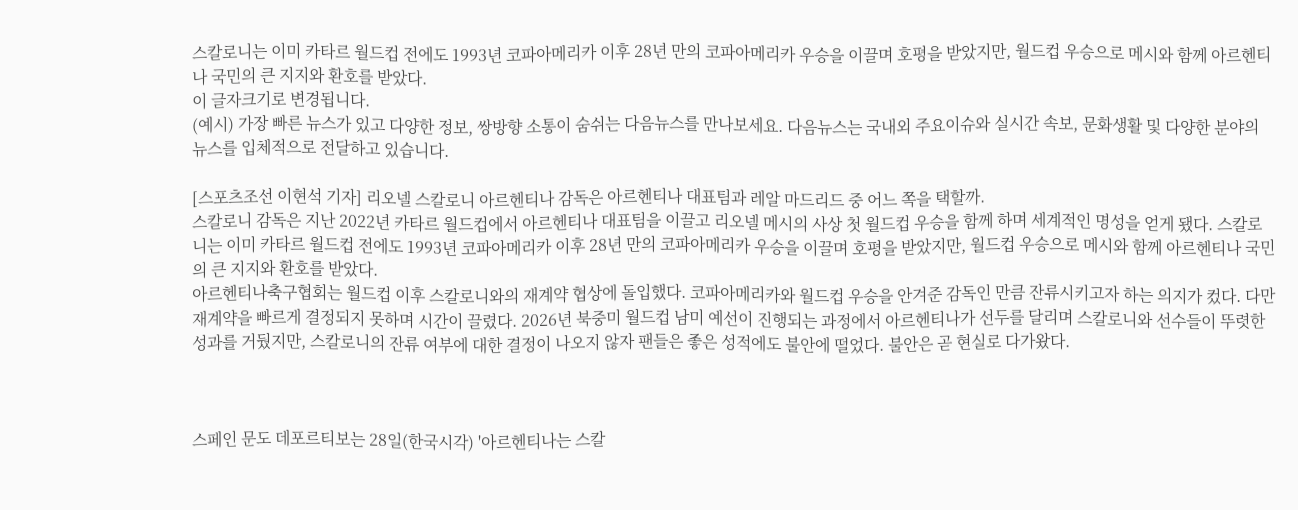스칼로니는 이미 카타르 월드컵 전에도 1993년 코파아메리카 이후 28년 만의 코파아메리카 우승을 이끌며 호평을 받았지만, 월드컵 우승으로 메시와 함께 아르헨티나 국민의 큰 지지와 환호를 받았다.
이 글자크기로 변경됩니다.
(예시) 가장 빠른 뉴스가 있고 다양한 정보, 쌍방향 소통이 숨쉬는 다음뉴스를 만나보세요. 다음뉴스는 국내외 주요이슈와 실시간 속보, 문화생활 및 다양한 분야의 뉴스를 입체적으로 전달하고 있습니다.

[스포츠조선 이현석 기자] 리오넬 스칼로니 아르헨티나 감독은 아르헨티나 대표팀과 레알 마드리드 중 어느 쪽을 택할까.
스칼로니 감독은 지난 2022년 카타르 월드컵에서 아르헨티나 대표팀을 이끌고 리오넬 메시의 사상 첫 월드컵 우승을 함께 하며 세계적인 명성을 얻게 됐다. 스칼로니는 이미 카타르 월드컵 전에도 1993년 코파아메리카 이후 28년 만의 코파아메리카 우승을 이끌며 호평을 받았지만, 월드컵 우승으로 메시와 함께 아르헨티나 국민의 큰 지지와 환호를 받았다.
아르헨티나축구협회는 월드컵 이후 스칼로니와의 재계약 협상에 돌입했다. 코파아메리카와 월드컵 우승을 안겨준 감독인 만큼 잔류시키고자 하는 의지가 컸다. 다만 재계약을 빠르게 결정되지 못하며 시간이 끌렸다. 2026년 북중미 월드컵 남미 예선이 진행되는 과정에서 아르헨티나가 선두를 달리며 스칼로니와 선수들이 뚜렷한 성과를 거뒀지만, 스칼로니의 잔류 여부에 대한 결정이 나오지 않자 팬들은 좋은 성적에도 불안에 떨었다. 불안은 곧 현실로 다가왔다.



스페인 문도 데포르티보는 28일(한국시각) '아르헨티나는 스칼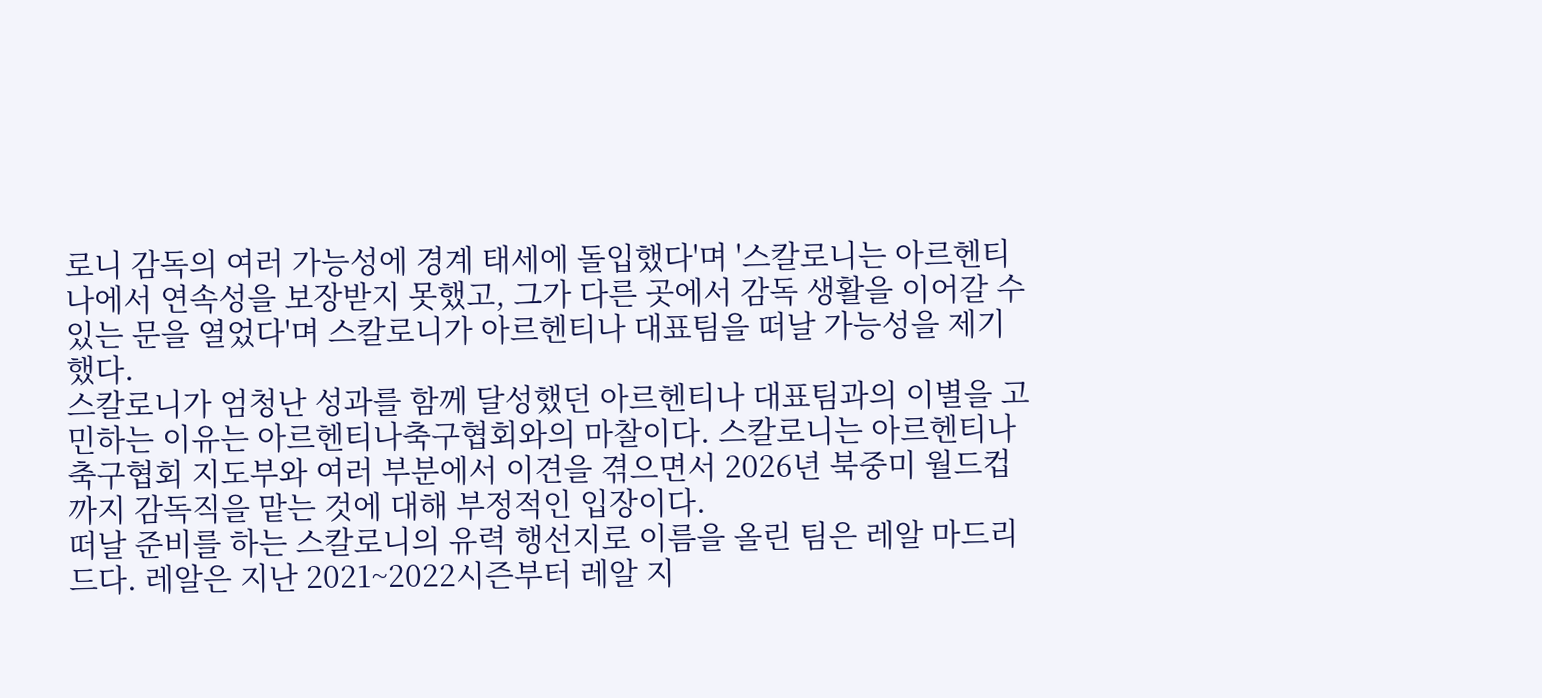로니 감독의 여러 가능성에 경계 태세에 돌입했다'며 '스칼로니는 아르헨티나에서 연속성을 보장받지 못했고, 그가 다른 곳에서 감독 생활을 이어갈 수 있는 문을 열었다'며 스칼로니가 아르헨티나 대표팀을 떠날 가능성을 제기했다.
스칼로니가 엄청난 성과를 함께 달성했던 아르헨티나 대표팀과의 이별을 고민하는 이유는 아르헨티나축구협회와의 마찰이다. 스칼로니는 아르헨티나축구협회 지도부와 여러 부분에서 이견을 겪으면서 2026년 북중미 월드컵까지 감독직을 맡는 것에 대해 부정적인 입장이다.
떠날 준비를 하는 스칼로니의 유력 행선지로 이름을 올린 팀은 레알 마드리드다. 레알은 지난 2021~2022시즌부터 레알 지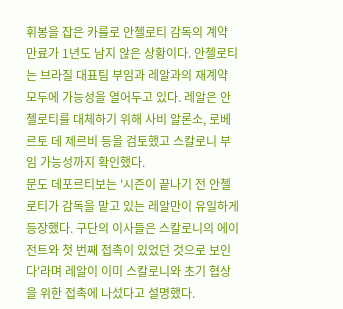휘봉을 잡은 카를로 안첼로티 감독의 계약 만료가 1년도 남지 않은 상황이다. 안첼로티는 브라질 대표팀 부임과 레알과의 재계약 모두에 가능성을 열어두고 있다. 레알은 안첼로티를 대체하기 위해 사비 알론소, 로베르토 데 제르비 등을 검토했고 스칼로니 부임 가능성까지 확인했다.
문도 데포르티보는 '시즌이 끝나기 전 안첼로티가 감독을 맡고 있는 레알만이 유일하게 등장했다. 구단의 이사들은 스칼로니의 에이전트와 첫 번째 접촉이 있었던 것으로 보인다'라며 레알이 이미 스칼로니와 초기 협상을 위한 접촉에 나섰다고 설명했다.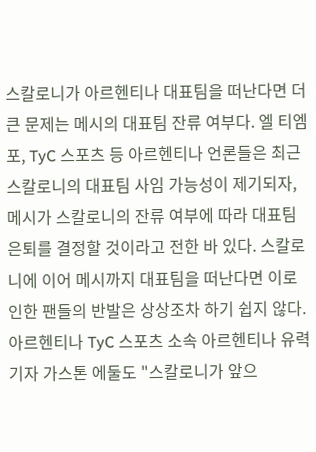스칼로니가 아르헨티나 대표팀을 떠난다면 더 큰 문제는 메시의 대표팀 잔류 여부다. 엘 티엠포, TyC 스포츠 등 아르헨티나 언론들은 최근 스칼로니의 대표팀 사임 가능성이 제기되자, 메시가 스칼로니의 잔류 여부에 따라 대표팀 은퇴를 결정할 것이라고 전한 바 있다. 스칼로니에 이어 메시까지 대표팀을 떠난다면 이로 인한 팬들의 반발은 상상조차 하기 쉽지 않다.
아르헨티나 TyC 스포츠 소속 아르헨티나 유력기자 가스톤 에둘도 "스칼로니가 앞으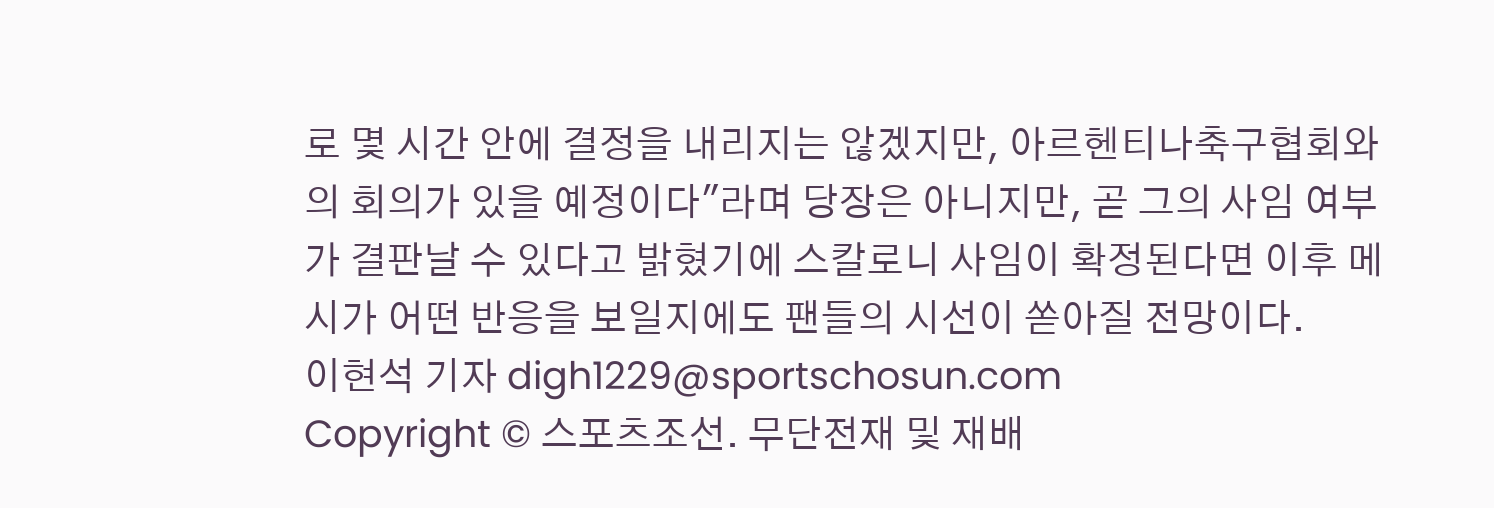로 몇 시간 안에 결정을 내리지는 않겠지만, 아르헨티나축구협회와의 회의가 있을 예정이다"라며 당장은 아니지만, 곧 그의 사임 여부가 결판날 수 있다고 밝혔기에 스칼로니 사임이 확정된다면 이후 메시가 어떤 반응을 보일지에도 팬들의 시선이 쏟아질 전망이다.
이현석 기자 digh1229@sportschosun.com
Copyright © 스포츠조선. 무단전재 및 재배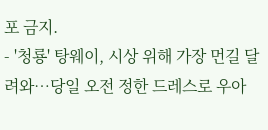포 금지.
- '청룡' 탕웨이, 시상 위해 가장 먼길 달려와…당일 오전 정한 드레스로 우아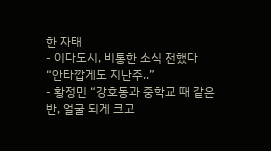한 자태
- 이다도시, 비통한 소식 전했다 “안타깝게도 지난주..”
- 황정민 “강호동과 중학교 때 같은 반, 얼굴 되게 크고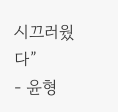시끄러웠다”
- 윤형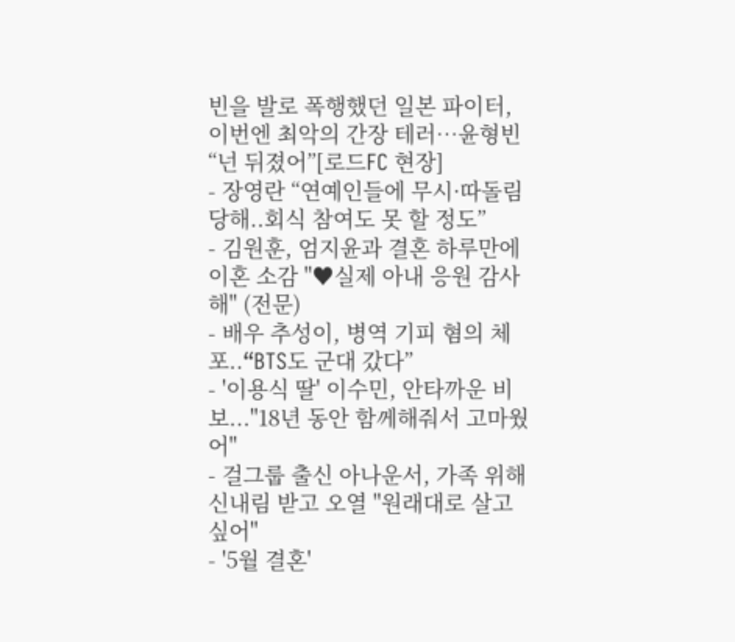빈을 발로 폭행했던 일본 파이터, 이번엔 최악의 간장 테러…윤형빈 “넌 뒤졌어”[로드FC 현장]
- 장영란 “연예인들에 무시·따돌림 당해..회식 참여도 못 할 정도”
- 김원훈, 엄지윤과 결혼 하루만에 이혼 소감 "♥실제 아내 응원 감사해" (전문)
- 배우 추성이, 병역 기피 혐의 체포..“BTS도 군대 갔다”
- '이용식 딸' 이수민, 안타까운 비보..."18년 동안 함께해줘서 고마웠어"
- 걸그룹 출신 아나운서, 가족 위해 신내림 받고 오열 "원래대로 살고 싶어"
- '5월 결혼'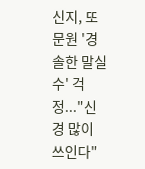신지, 또 문원 '경솔한 말실수' 걱정..."신경 많이 쓰인다"